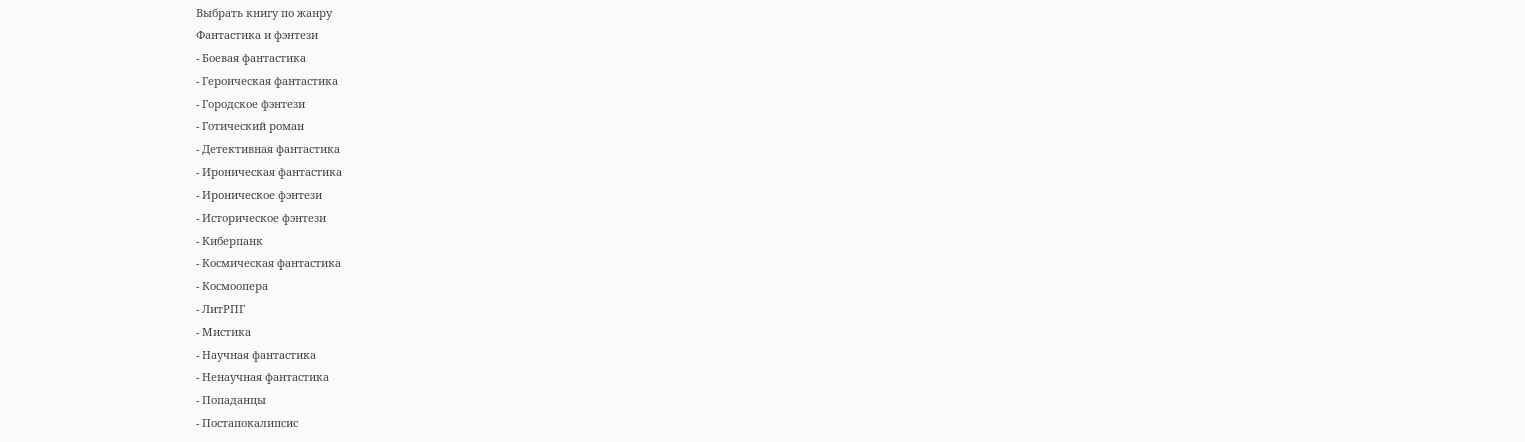Выбрать книгу по жанру
Фантастика и фэнтези
- Боевая фантастика
- Героическая фантастика
- Городское фэнтези
- Готический роман
- Детективная фантастика
- Ироническая фантастика
- Ироническое фэнтези
- Историческое фэнтези
- Киберпанк
- Космическая фантастика
- Космоопера
- ЛитРПГ
- Мистика
- Научная фантастика
- Ненаучная фантастика
- Попаданцы
- Постапокалипсис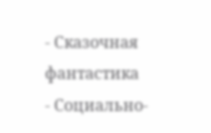- Сказочная фантастика
- Социально-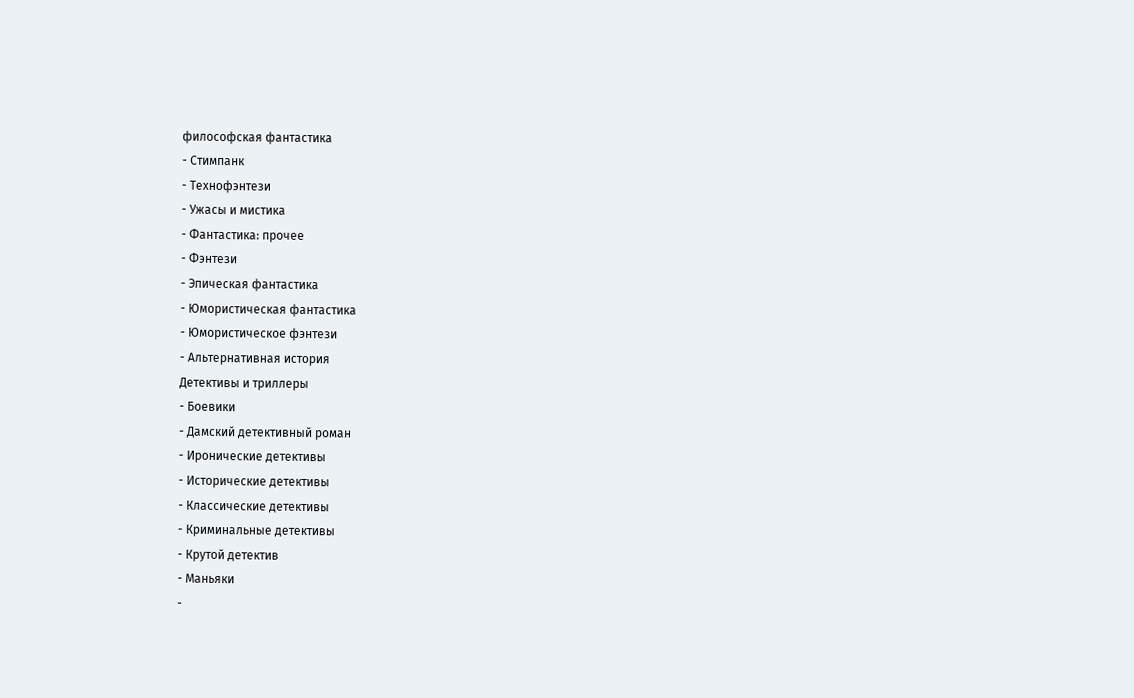философская фантастика
- Стимпанк
- Технофэнтези
- Ужасы и мистика
- Фантастика: прочее
- Фэнтези
- Эпическая фантастика
- Юмористическая фантастика
- Юмористическое фэнтези
- Альтернативная история
Детективы и триллеры
- Боевики
- Дамский детективный роман
- Иронические детективы
- Исторические детективы
- Классические детективы
- Криминальные детективы
- Крутой детектив
- Маньяки
-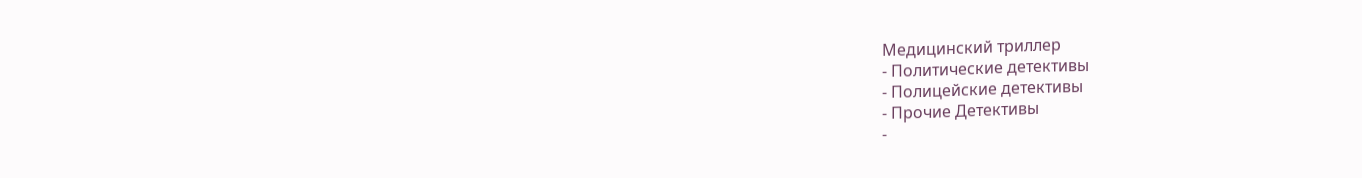Медицинский триллер
- Политические детективы
- Полицейские детективы
- Прочие Детективы
-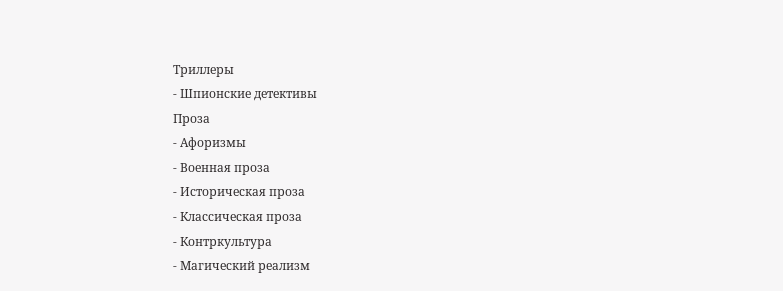Триллеры
- Шпионские детективы
Проза
- Афоризмы
- Военная проза
- Историческая проза
- Классическая проза
- Контркультура
- Магический реализм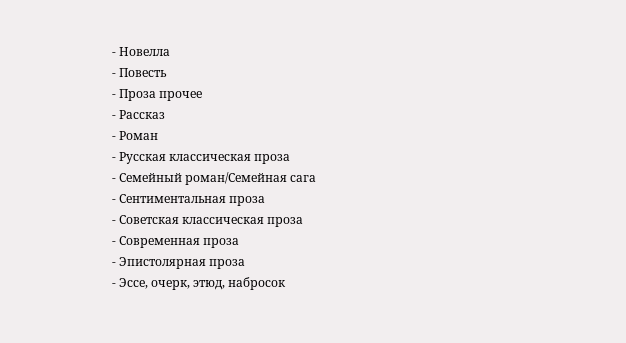- Новелла
- Повесть
- Проза прочее
- Рассказ
- Роман
- Русская классическая проза
- Семейный роман/Семейная сага
- Сентиментальная проза
- Советская классическая проза
- Современная проза
- Эпистолярная проза
- Эссе, очерк, этюд, набросок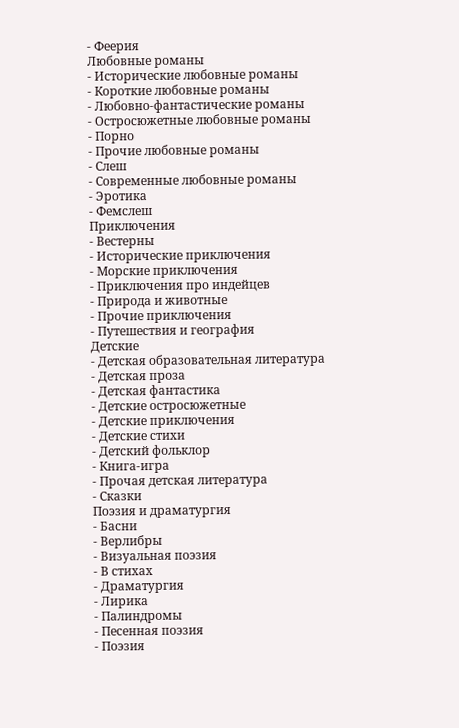- Феерия
Любовные романы
- Исторические любовные романы
- Короткие любовные романы
- Любовно-фантастические романы
- Остросюжетные любовные романы
- Порно
- Прочие любовные романы
- Слеш
- Современные любовные романы
- Эротика
- Фемслеш
Приключения
- Вестерны
- Исторические приключения
- Морские приключения
- Приключения про индейцев
- Природа и животные
- Прочие приключения
- Путешествия и география
Детские
- Детская образовательная литература
- Детская проза
- Детская фантастика
- Детские остросюжетные
- Детские приключения
- Детские стихи
- Детский фольклор
- Книга-игра
- Прочая детская литература
- Сказки
Поэзия и драматургия
- Басни
- Верлибры
- Визуальная поэзия
- В стихах
- Драматургия
- Лирика
- Палиндромы
- Песенная поэзия
- Поэзия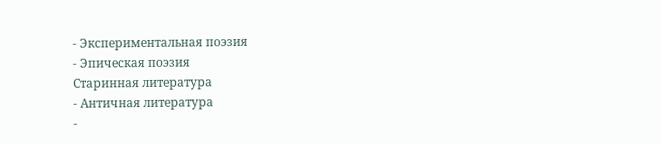- Экспериментальная поэзия
- Эпическая поэзия
Старинная литература
- Античная литература
-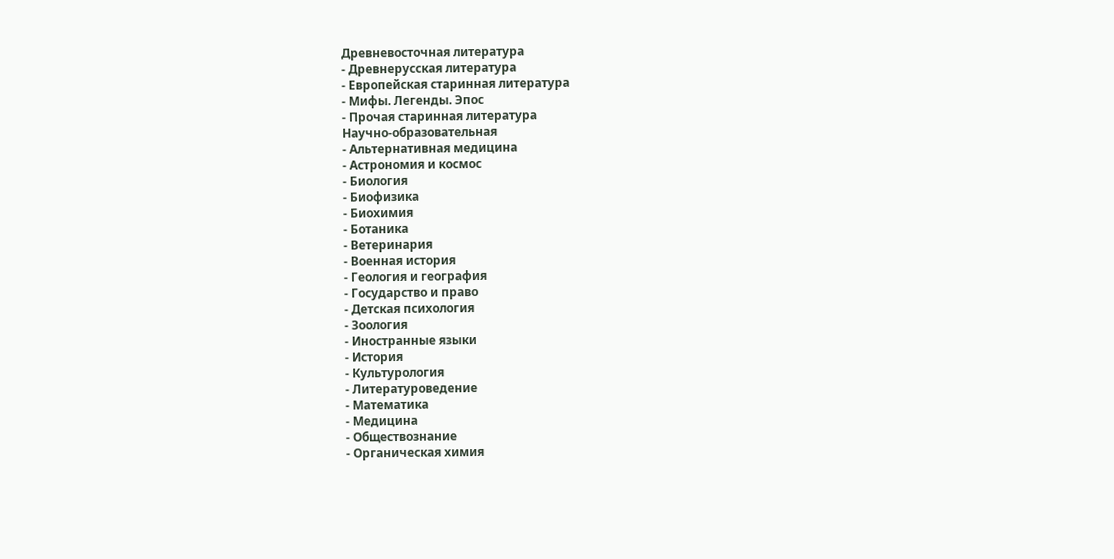Древневосточная литература
- Древнерусская литература
- Европейская старинная литература
- Мифы. Легенды. Эпос
- Прочая старинная литература
Научно-образовательная
- Альтернативная медицина
- Астрономия и космос
- Биология
- Биофизика
- Биохимия
- Ботаника
- Ветеринария
- Военная история
- Геология и география
- Государство и право
- Детская психология
- Зоология
- Иностранные языки
- История
- Культурология
- Литературоведение
- Математика
- Медицина
- Обществознание
- Органическая химия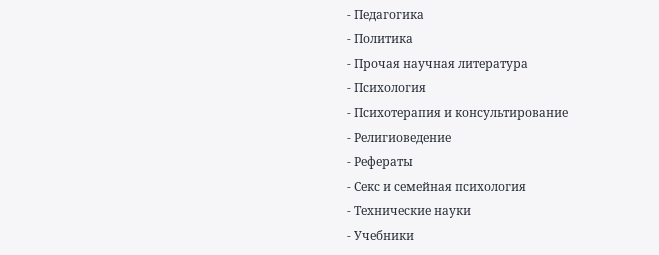- Педагогика
- Политика
- Прочая научная литература
- Психология
- Психотерапия и консультирование
- Религиоведение
- Рефераты
- Секс и семейная психология
- Технические науки
- Учебники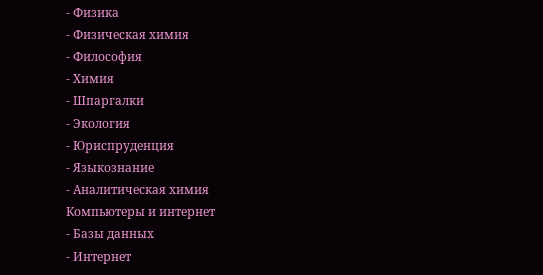- Физика
- Физическая химия
- Философия
- Химия
- Шпаргалки
- Экология
- Юриспруденция
- Языкознание
- Аналитическая химия
Компьютеры и интернет
- Базы данных
- Интернет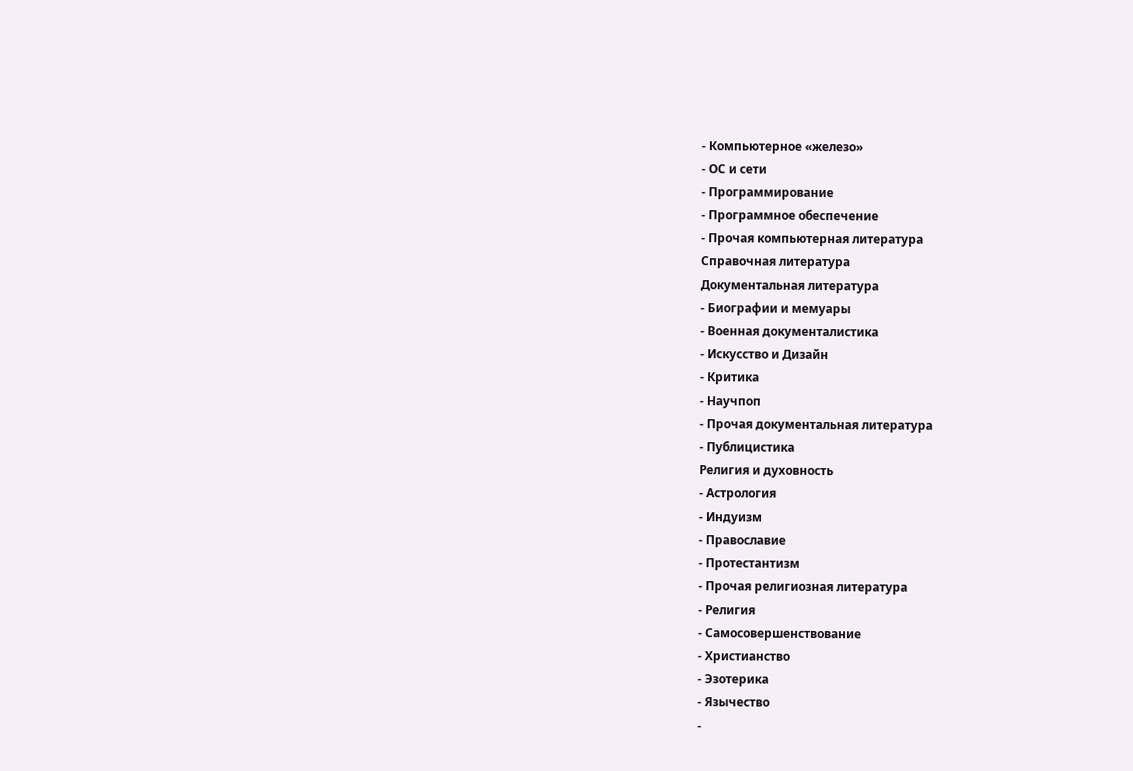- Компьютерное «железо»
- ОС и сети
- Программирование
- Программное обеспечение
- Прочая компьютерная литература
Справочная литература
Документальная литература
- Биографии и мемуары
- Военная документалистика
- Искусство и Дизайн
- Критика
- Научпоп
- Прочая документальная литература
- Публицистика
Религия и духовность
- Астрология
- Индуизм
- Православие
- Протестантизм
- Прочая религиозная литература
- Религия
- Самосовершенствование
- Христианство
- Эзотерика
- Язычество
-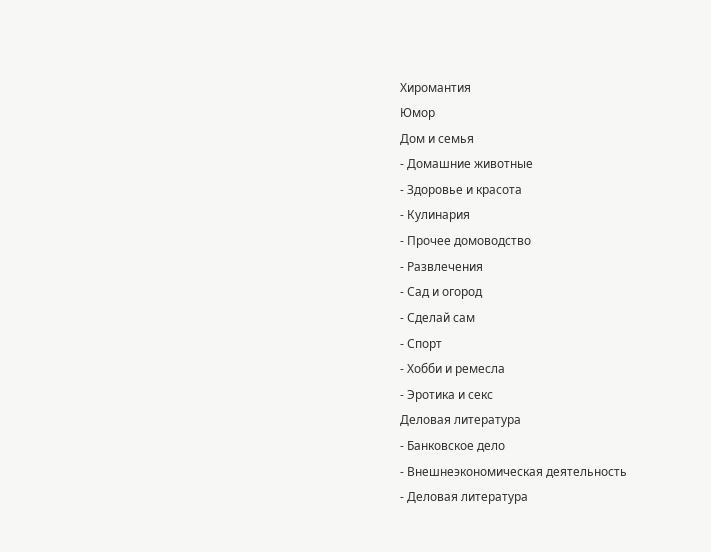Хиромантия
Юмор
Дом и семья
- Домашние животные
- Здоровье и красота
- Кулинария
- Прочее домоводство
- Развлечения
- Сад и огород
- Сделай сам
- Спорт
- Хобби и ремесла
- Эротика и секс
Деловая литература
- Банковское дело
- Внешнеэкономическая деятельность
- Деловая литература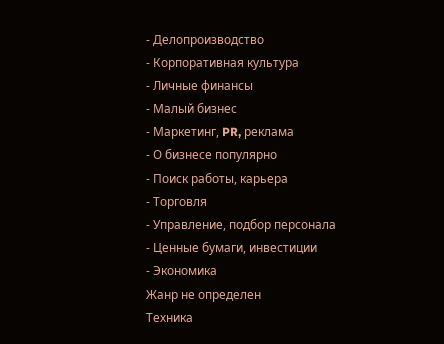- Делопроизводство
- Корпоративная культура
- Личные финансы
- Малый бизнес
- Маркетинг, PR, реклама
- О бизнесе популярно
- Поиск работы, карьера
- Торговля
- Управление, подбор персонала
- Ценные бумаги, инвестиции
- Экономика
Жанр не определен
Техника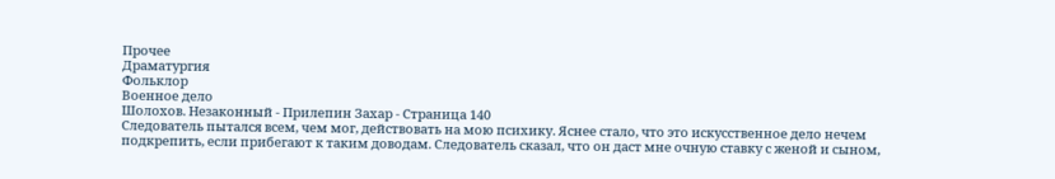Прочее
Драматургия
Фольклор
Военное дело
Шолохов. Незаконный - Прилепин Захар - Страница 140
Следователь пытался всем, чем мог, действовать на мою психику. Яснее стало, что это искусственное дело нечем подкрепить, если прибегают к таким доводам. Следователь сказал, что он даст мне очную ставку с женой и сыном,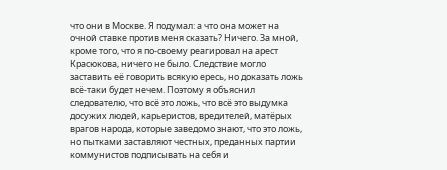что они в Москве. Я подумал: а что она может на очной ставке против меня сказать? Ничего. За мной, кроме того, что я по-своему реагировал на арест Красюкова, ничего не было. Следствие могло заставить её говорить всякую ересь, но доказать ложь всё-таки будет нечем. Поэтому я объяснил следователю, что всё это ложь, что всё это выдумка досужих людей, карьеристов, вредителей, матёрых врагов народа, которые заведомо знают, что это ложь, но пытками заставляют честных, преданных партии коммунистов подписывать на себя и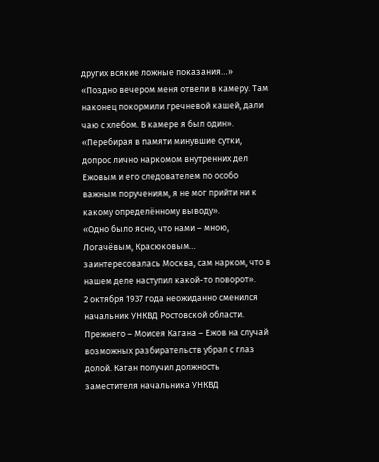других всякие ложные показания…»
«Поздно вечером меня отвели в камеру. Там наконец покормили гречневой кашей, дали чаю с хлебом. В камере я был один».
«Перебирая в памяти минувшие сутки, допрос лично наркомом внутренних дел Ежовым и его следователем по особо важным поручениям, я не мог прийти ни к какому определённому выводу».
«Одно было ясно, что нами – мною, Логачёвым, Красюковым… заинтересовалась Москва, сам нарком, что в нашем деле наступил какой-то поворот».
2 октября 1937 года неожиданно сменился начальник УНКВД Ростовской области. Прежнего – Моисея Кагана – Ежов на случай возможных разбирательств убрал с глаз долой. Каган получил должность заместителя начальника УНКВД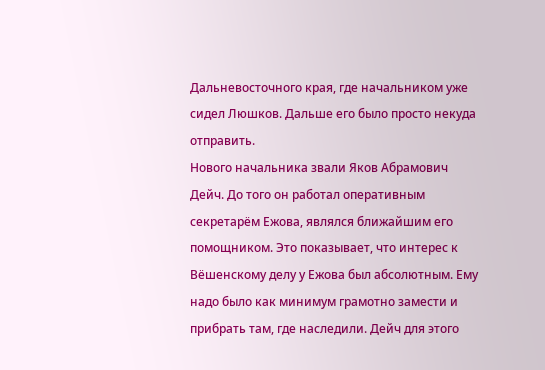Дальневосточного края, где начальником уже сидел Люшков. Дальше его было просто некуда отправить.
Нового начальника звали Яков Абрамович Дейч. До того он работал оперативным секретарём Ежова, являлся ближайшим его помощником. Это показывает, что интерес к Вёшенскому делу у Ежова был абсолютным. Ему надо было как минимум грамотно замести и прибрать там, где наследили. Дейч для этого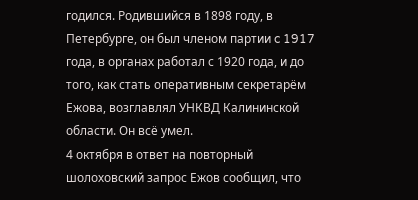годился. Родившийся в 1898 году, в Петербурге, он был членом партии c 1917 года, в органах работал с 1920 года, и до того, как стать оперативным секретарём Ежова, возглавлял УНКВД Калининской области. Он всё умел.
4 октября в ответ на повторный шолоховский запрос Ежов сообщил, что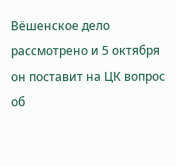Вёшенское дело рассмотрено и 5 октября он поставит на ЦК вопрос об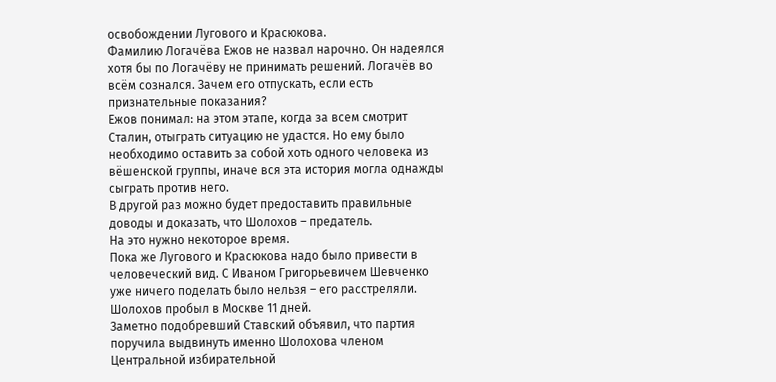освобождении Лугового и Красюкова.
Фамилию Логачёва Ежов не назвал нарочно. Он надеялся хотя бы по Логачёву не принимать решений. Логачёв во всём сознался. Зачем его отпускать, если есть признательные показания?
Ежов понимал: на этом этапе, когда за всем смотрит Сталин, отыграть ситуацию не удастся. Но ему было необходимо оставить за собой хоть одного человека из вёшенской группы, иначе вся эта история могла однажды сыграть против него.
В другой раз можно будет предоставить правильные доводы и доказать, что Шолохов – предатель.
На это нужно некоторое время.
Пока же Лугового и Красюкова надо было привести в человеческий вид. С Иваном Григорьевичем Шевченко уже ничего поделать было нельзя – его расстреляли.
Шолохов пробыл в Москве 11 дней.
Заметно подобревший Ставский объявил, что партия поручила выдвинуть именно Шолохова членом Центральной избирательной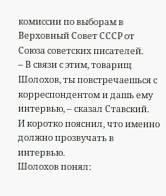комиссии по выборам в Верховный Совет СССР от Союза советских писателей.
– В связи с этим, товарищ Шолохов, ты повстречаешься с корреспондентом и дашь ему интервью, – сказал Ставский.
И коротко пояснил, что именно должно прозвучать в интервью.
Шолохов понял: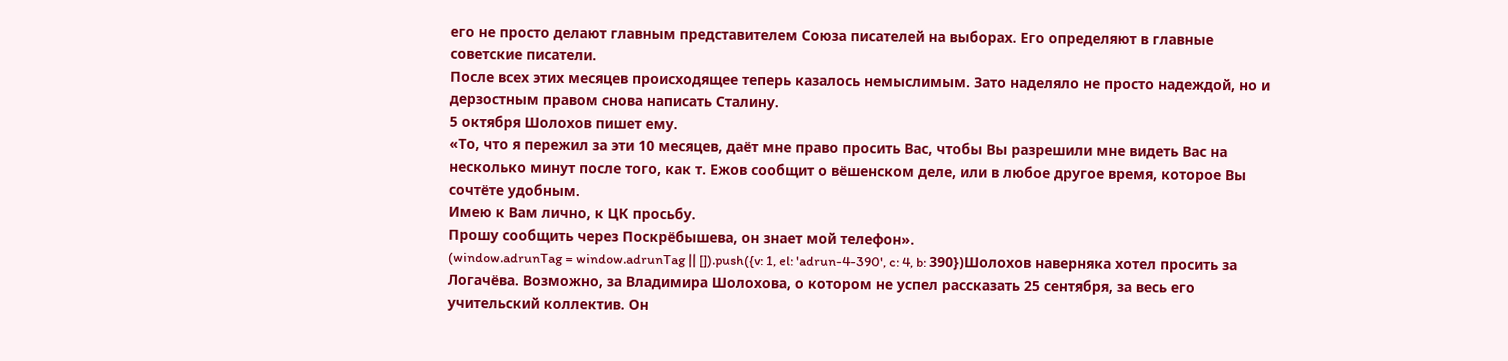его не просто делают главным представителем Союза писателей на выборах. Его определяют в главные советские писатели.
После всех этих месяцев происходящее теперь казалось немыслимым. Зато наделяло не просто надеждой, но и дерзостным правом снова написать Сталину.
5 октября Шолохов пишет ему.
«То, что я пережил за эти 10 месяцев, даёт мне право просить Вас, чтобы Вы разрешили мне видеть Вас на несколько минут после того, как т. Ежов сообщит о вёшенском деле, или в любое другое время, которое Вы сочтёте удобным.
Имею к Вам лично, к ЦК просьбу.
Прошу сообщить через Поскрёбышева, он знает мой телефон».
(window.adrunTag = window.adrunTag || []).push({v: 1, el: 'adrun-4-390', c: 4, b: 390})Шолохов наверняка хотел просить за Логачёва. Возможно, за Владимира Шолохова, о котором не успел рассказать 25 сентября, за весь его учительский коллектив. Он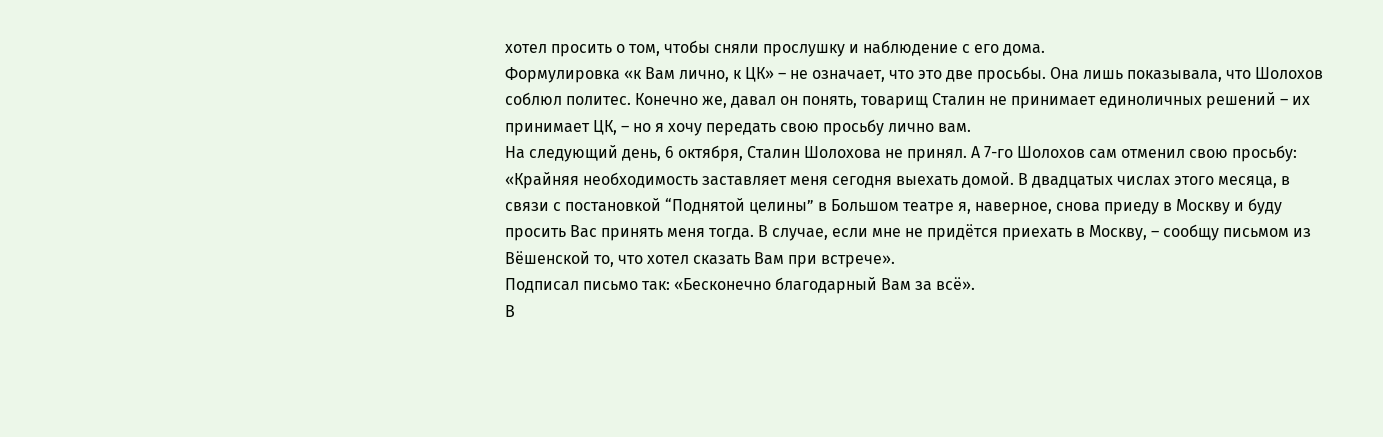хотел просить о том, чтобы сняли прослушку и наблюдение с его дома.
Формулировка «к Вам лично, к ЦК» – не означает, что это две просьбы. Она лишь показывала, что Шолохов соблюл политес. Конечно же, давал он понять, товарищ Сталин не принимает единоличных решений – их принимает ЦК, – но я хочу передать свою просьбу лично вам.
На следующий день, 6 октября, Сталин Шолохова не принял. А 7-го Шолохов сам отменил свою просьбу: «Крайняя необходимость заставляет меня сегодня выехать домой. В двадцатых числах этого месяца, в связи с постановкой “Поднятой целины” в Большом театре я, наверное, снова приеду в Москву и буду просить Вас принять меня тогда. В случае, если мне не придётся приехать в Москву, – сообщу письмом из Вёшенской то, что хотел сказать Вам при встрече».
Подписал письмо так: «Бесконечно благодарный Вам за всё».
В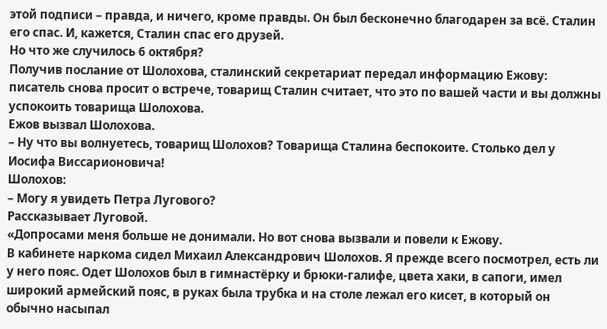этой подписи – правда, и ничего, кроме правды. Он был бесконечно благодарен за всё. Сталин его спас. И, кажется, Сталин спас его друзей.
Но что же случилось 6 октября?
Получив послание от Шолохова, сталинский секретариат передал информацию Ежову: писатель снова просит о встрече, товарищ Сталин считает, что это по вашей части и вы должны успокоить товарища Шолохова.
Ежов вызвал Шолохова.
– Ну что вы волнуетесь, товарищ Шолохов? Товарища Сталина беспокоите. Столько дел у Иосифа Виссарионовича!
Шолохов:
– Могу я увидеть Петра Лугового?
Рассказывает Луговой.
«Допросами меня больше не донимали. Но вот снова вызвали и повели к Ежову.
В кабинете наркома сидел Михаил Александрович Шолохов. Я прежде всего посмотрел, есть ли у него пояс. Одет Шолохов был в гимнастёрку и брюки-галифе, цвета хаки, в сапоги, имел широкий армейский пояс, в руках была трубка и на столе лежал его кисет, в который он обычно насыпал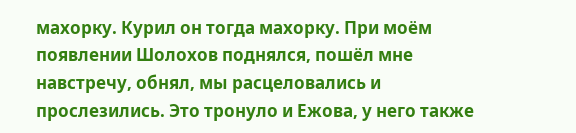махорку. Курил он тогда махорку. При моём появлении Шолохов поднялся, пошёл мне навстречу, обнял, мы расцеловались и прослезились. Это тронуло и Ежова, у него также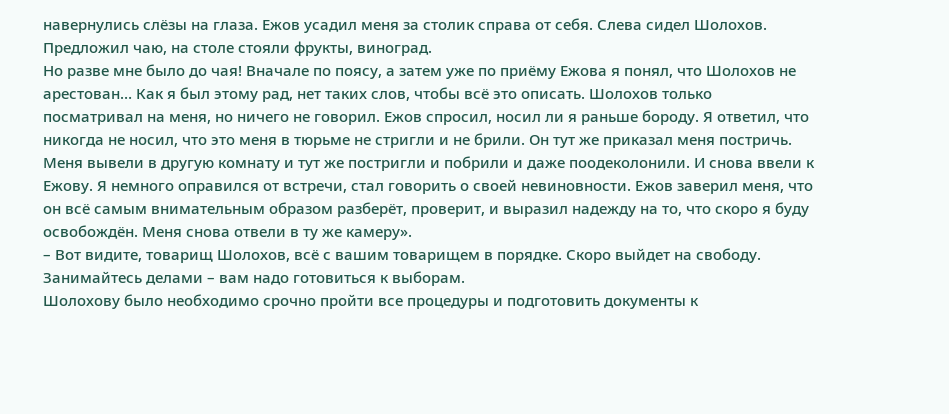навернулись слёзы на глаза. Ежов усадил меня за столик справа от себя. Слева сидел Шолохов. Предложил чаю, на столе стояли фрукты, виноград.
Но разве мне было до чая! Вначале по поясу, а затем уже по приёму Ежова я понял, что Шолохов не арестован… Как я был этому рад, нет таких слов, чтобы всё это описать. Шолохов только посматривал на меня, но ничего не говорил. Ежов спросил, носил ли я раньше бороду. Я ответил, что никогда не носил, что это меня в тюрьме не стригли и не брили. Он тут же приказал меня постричь.
Меня вывели в другую комнату и тут же постригли и побрили и даже поодеколонили. И снова ввели к Ежову. Я немного оправился от встречи, стал говорить о своей невиновности. Ежов заверил меня, что он всё самым внимательным образом разберёт, проверит, и выразил надежду на то, что скоро я буду освобождён. Меня снова отвели в ту же камеру».
– Вот видите, товарищ Шолохов, всё с вашим товарищем в порядке. Скоро выйдет на свободу. Занимайтесь делами – вам надо готовиться к выборам.
Шолохову было необходимо срочно пройти все процедуры и подготовить документы к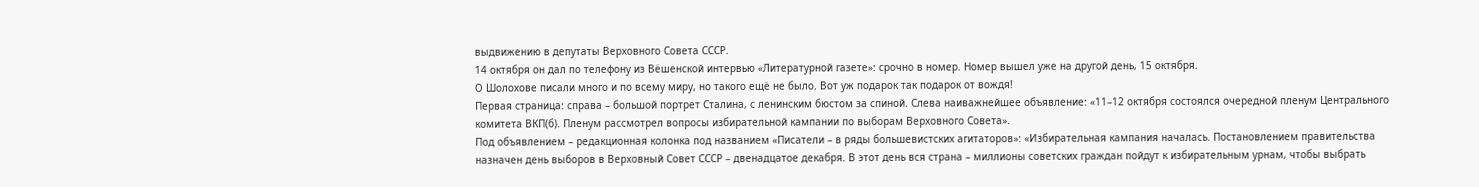выдвижению в депутаты Верховного Совета СССР.
14 октября он дал по телефону из Вёшенской интервью «Литературной газете»: срочно в номер. Номер вышел уже на другой день, 15 октября.
О Шолохове писали много и по всему миру, но такого ещё не было. Вот уж подарок так подарок от вождя!
Первая страница: справа – большой портрет Сталина, с ленинским бюстом за спиной. Слева наиважнейшее объявление: «11–12 октября состоялся очередной пленум Центрального комитета ВКП(б). Пленум рассмотрел вопросы избирательной кампании по выборам Верховного Совета».
Под объявлением – редакционная колонка под названием «Писатели – в ряды большевистских агитаторов»: «Избирательная кампания началась. Постановлением правительства назначен день выборов в Верховный Совет СССР – двенадцатое декабря. В этот день вся страна – миллионы советских граждан пойдут к избирательным урнам, чтобы выбрать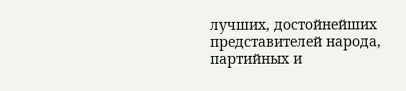лучших, достойнейших представителей народа, партийных и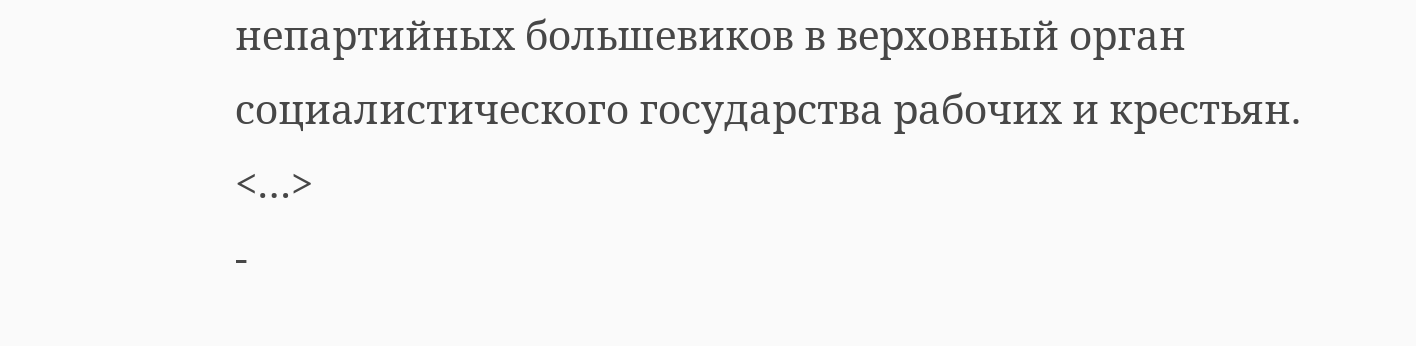непартийных большевиков в верховный орган социалистического государства рабочих и крестьян. <…>
-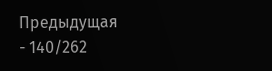Предыдущая
- 140/262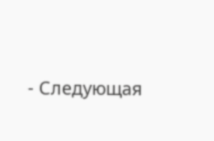- Следующая